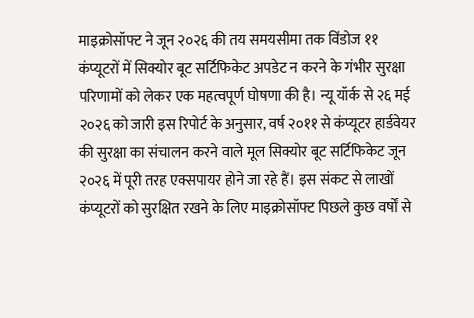माइक्रोसॉफ्ट ने जून २०२६ की तय समयसीमा तक विंडोज ११ कंप्यूटरों में सिक्योर बूट सर्टिफिकेट अपडेट न करने के गंभीर सुरक्षा परिणामों को लेकर एक महत्वपूर्ण घोषणा की है। न्यू यॉर्क से २६ मई २०२६ को जारी इस रिपोर्ट के अनुसार, वर्ष २०११ से कंप्यूटर हार्डवेयर की सुरक्षा का संचालन करने वाले मूल सिक्योर बूट सर्टिफिकेट जून २०२६ में पूरी तरह एक्सपायर होने जा रहे हैं। इस संकट से लाखों कंप्यूटरों को सुरक्षित रखने के लिए माइक्रोसॉफ्ट पिछले कुछ वर्षों से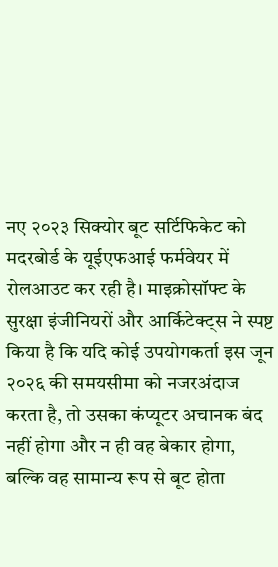नए २०२३ सिक्योर बूट सर्टिफिकेट को मदरबोर्ड के यूईएफआई फर्मवेयर में रोलआउट कर रही है। माइक्रोसॉफ्ट के सुरक्षा इंजीनियरों और आर्किटेक्ट्स ने स्पष्ट किया है कि यदि कोई उपयोगकर्ता इस जून २०२६ की समयसीमा को नजरअंदाज करता है, तो उसका कंप्यूटर अचानक बंद नहीं होगा और न ही वह बेकार होगा, बल्कि वह सामान्य रूप से बूट होता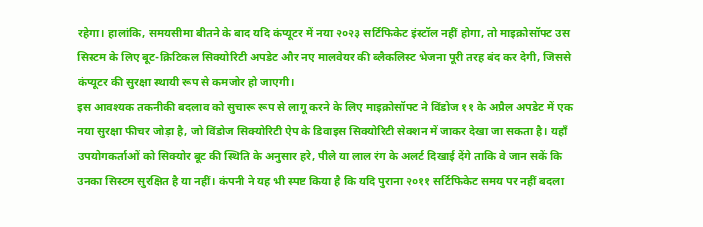रहेगा। हालांकि, समयसीमा बीतने के बाद यदि कंप्यूटर में नया २०२३ सर्टिफिकेट इंस्टॉल नहीं होगा, तो माइक्रोसॉफ्ट उस सिस्टम के लिए बूट-क्रिटिकल सिक्योरिटी अपडेट और नए मालवेयर की ब्लैकलिस्ट भेजना पूरी तरह बंद कर देगी, जिससे कंप्यूटर की सुरक्षा स्थायी रूप से कमजोर हो जाएगी।
इस आवश्यक तकनीकी बदलाव को सुचारू रूप से लागू करने के लिए माइक्रोसॉफ्ट ने विंडोज ११ के अप्रैल अपडेट में एक नया सुरक्षा फीचर जोड़ा है, जो विंडोज सिक्योरिटी ऐप के डिवाइस सिक्योरिटी सेक्शन में जाकर देखा जा सकता है। यहाँ उपयोगकर्ताओं को सिक्योर बूट की स्थिति के अनुसार हरे, पीले या लाल रंग के अलर्ट दिखाई देंगे ताकि वे जान सकें कि उनका सिस्टम सुरक्षित है या नहीं। कंपनी ने यह भी स्पष्ट किया है कि यदि पुराना २०११ सर्टिफिकेट समय पर नहीं बदला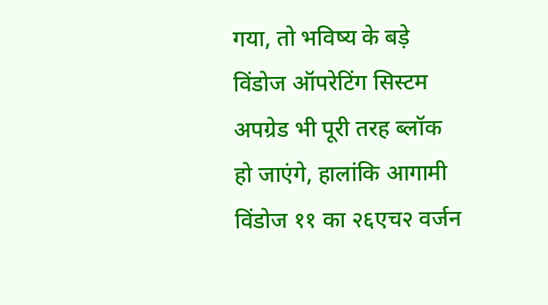गया, तो भविष्य के बड़े विंडोज ऑपरेटिंग सिस्टम अपग्रेड भी पूरी तरह ब्लॉक हो जाएंगे, हालांकि आगामी विंडोज ११ का २६एच२ वर्जन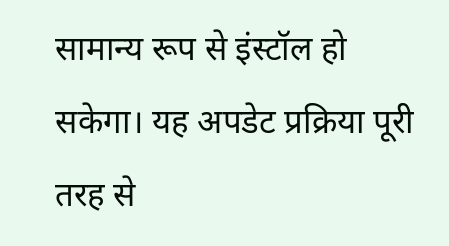सामान्य रूप से इंस्टॉल हो सकेगा। यह अपडेट प्रक्रिया पूरी तरह से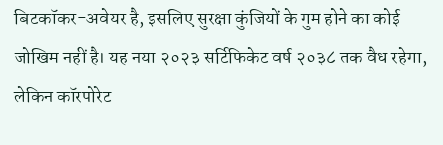बिटकॉकर-अवेयर है, इसलिए सुरक्षा कुंजियों के गुम होने का कोई जोखिम नहीं है। यह नया २०२३ सर्टिफिकेट वर्ष २०३८ तक वैध रहेगा, लेकिन कॉरपोरेट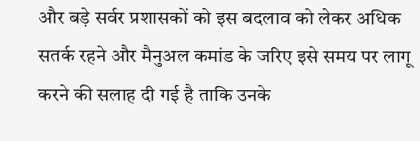और बड़े सर्वर प्रशासकों को इस बदलाव को लेकर अधिक सतर्क रहने और मैनुअल कमांड के जरिए इसे समय पर लागू करने की सलाह दी गई है ताकि उनके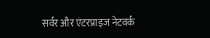सर्वर और एंटरप्राइज नेटवर्क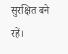सुरक्षित बने रहें।